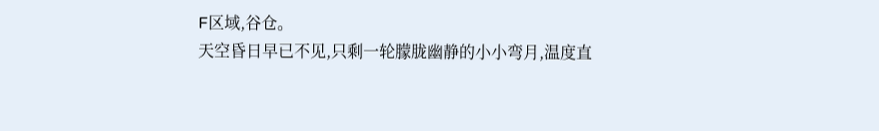F区域,谷仓。
天空昏日早已不见,只剩一轮朦胧幽静的小小弯月,温度直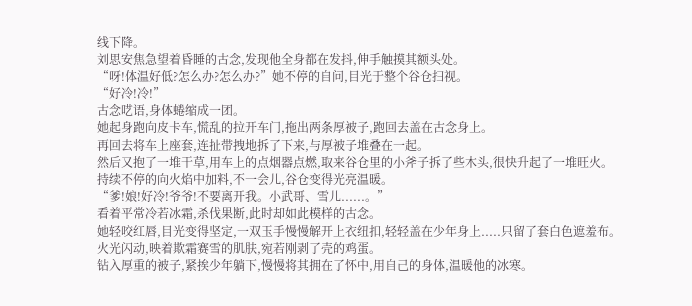线下降。
刘思安焦急望着昏睡的古念,发现他全身都在发抖,伸手触摸其额头处。
“呀!体温好低?怎么办?怎么办?”她不停的自问,目光于整个谷仓扫视。
“好冷!冷!”
古念呓语,身体蜷缩成一团。
她起身跑向皮卡车,慌乱的拉开车门,拖出两条厚被子,跑回去盖在古念身上。
再回去将车上座套,连扯带拽地拆了下来,与厚被子堆叠在一起。
然后又抱了一堆干草,用车上的点烟器点燃,取来谷仓里的小斧子拆了些木头,很快升起了一堆旺火。
持续不停的向火焰中加料,不一会儿,谷仓变得光亮温暖。
“爹!娘!好冷!爷爷!不要离开我。小武哥、雪儿......。”
看着平常冷若冰霜,杀伐果断,此时却如此模样的古念。
她轻咬红唇,目光变得坚定,一双玉手慢慢解开上衣纽扣,轻轻盖在少年身上.....只留了套白色遮羞布。
火光闪动,映着欺霜赛雪的肌肤,宛若刚剥了壳的鸡蛋。
钻入厚重的被子,紧挨少年躺下,慢慢将其拥在了怀中,用自己的身体,温暖他的冰寒。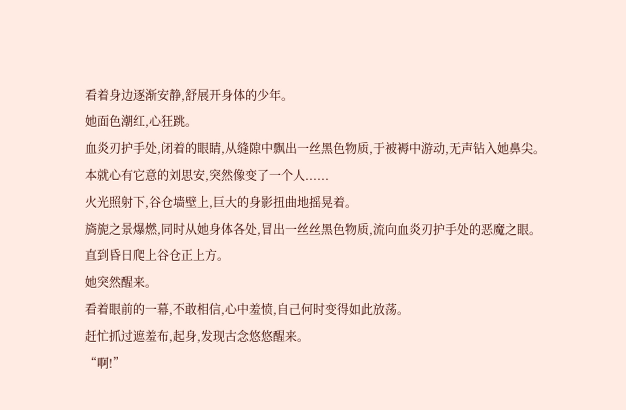看着身边逐渐安静,舒展开身体的少年。
她面色潮红,心狂跳。
血炎刃护手处,闭着的眼睛,从缝隙中飘出一丝黑色物质,于被褥中游动,无声钻入她鼻尖。
本就心有它意的刘思安,突然像变了一个人......
火光照射下,谷仓墙壁上,巨大的身影扭曲地摇晃着。
旖旎之景爆燃,同时从她身体各处,冒出一丝丝黑色物质,流向血炎刃护手处的恶魔之眼。
直到昏日爬上谷仓正上方。
她突然醒来。
看着眼前的一幕,不敢相信,心中羞愤,自己何时变得如此放荡。
赶忙抓过遮羞布,起身,发现古念悠悠醒来。
“啊!”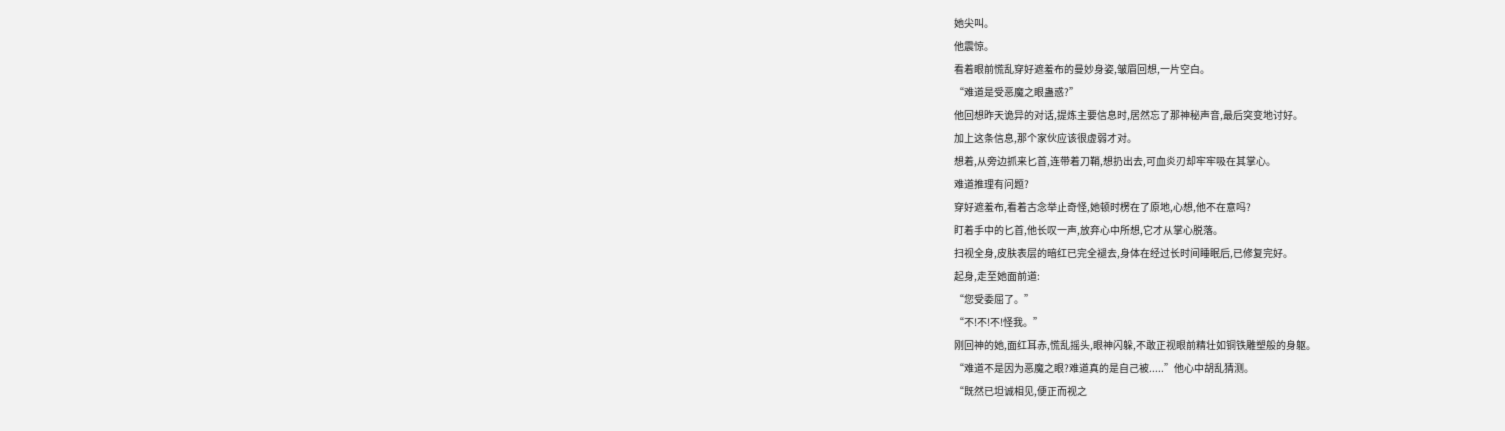她尖叫。
他震惊。
看着眼前慌乱穿好遮羞布的曼妙身姿,皱眉回想,一片空白。
“难道是受恶魔之眼蛊惑?”
他回想昨天诡异的对话,提炼主要信息时,居然忘了那神秘声音,最后突变地讨好。
加上这条信息,那个家伙应该很虚弱才对。
想着,从旁边抓来匕首,连带着刀鞘,想扔出去,可血炎刃却牢牢吸在其掌心。
难道推理有问题?
穿好遮羞布,看着古念举止奇怪,她顿时楞在了原地,心想,他不在意吗?
盯着手中的匕首,他长叹一声,放弃心中所想,它才从掌心脱落。
扫视全身,皮肤表层的暗红已完全褪去,身体在经过长时间睡眠后,已修复完好。
起身,走至她面前道:
“您受委屈了。”
“不!不!不!怪我。”
刚回神的她,面红耳赤,慌乱摇头,眼神闪躲,不敢正视眼前精壮如铜铁雕塑般的身躯。
“难道不是因为恶魔之眼?难道真的是自己被.....”他心中胡乱猜测。
“既然已坦诚相见,便正而视之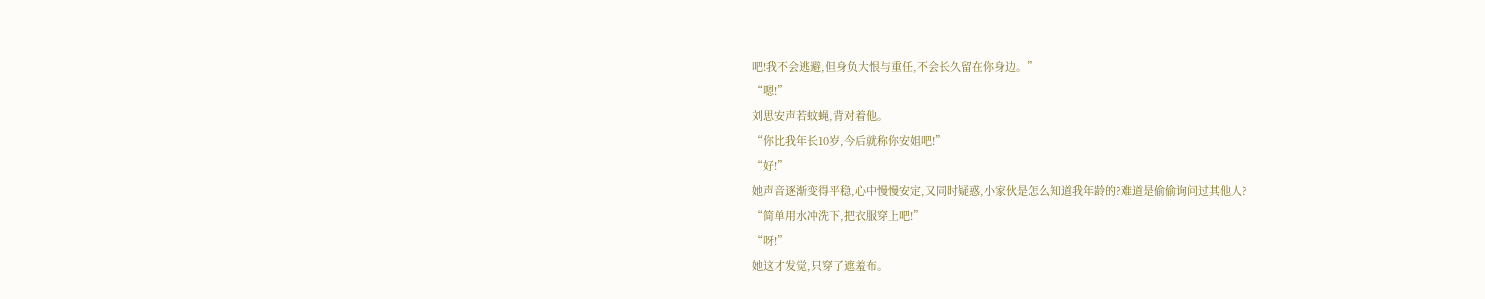吧!我不会逃避,但身负大恨与重任,不会长久留在你身边。”
“嗯!”
刘思安声若蚊蝇,背对着他。
“你比我年长10岁,今后就称你安姐吧!”
“好!”
她声音逐渐变得平稳,心中慢慢安定,又同时疑惑,小家伙是怎么知道我年龄的?难道是偷偷询问过其他人?
“简单用水冲洗下,把衣服穿上吧!”
“呀!”
她这才发觉,只穿了遮羞布。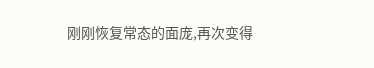刚刚恢复常态的面庞,再次变得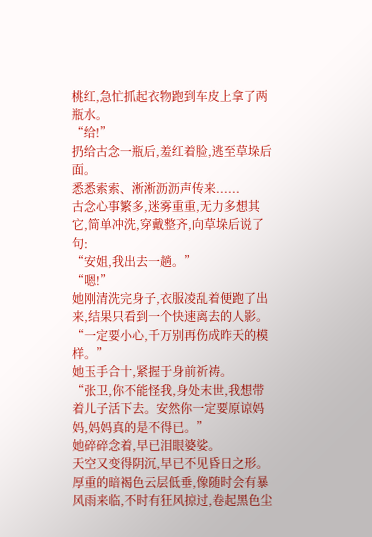桃红,急忙抓起衣物跑到车皮上拿了两瓶水。
“给!”
扔给古念一瓶后,羞红着脸,逃至草垛后面。
悉悉索索、淅淅沥沥声传来......
古念心事繁多,迷雾重重,无力多想其它,简单冲洗,穿戴整齐,向草垛后说了句:
“安姐,我出去一趟。”
“嗯!”
她刚清洗完身子,衣服凌乱着便跑了出来,结果只看到一个快速离去的人影。
“一定要小心,千万别再伤成昨天的模样。”
她玉手合十,紧握于身前祈祷。
“张卫,你不能怪我,身处末世,我想带着儿子活下去。安然你一定要原谅妈妈,妈妈真的是不得已。”
她碎碎念着,早已泪眼婆娑。
天空又变得阴沉,早已不见昏日之形。
厚重的暗褐色云层低垂,像随时会有暴风雨来临,不时有狂风掠过,卷起黑色尘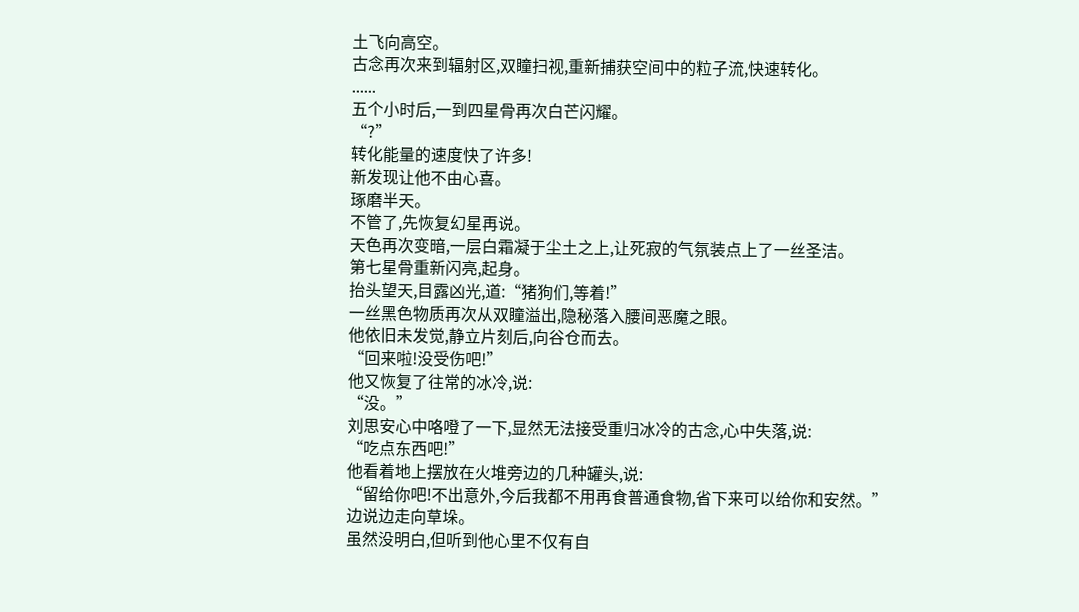土飞向高空。
古念再次来到辐射区,双瞳扫视,重新捕获空间中的粒子流,快速转化。
......
五个小时后,一到四星骨再次白芒闪耀。
“?”
转化能量的速度快了许多!
新发现让他不由心喜。
琢磨半天。
不管了,先恢复幻星再说。
天色再次变暗,一层白霜凝于尘土之上,让死寂的气氛装点上了一丝圣洁。
第七星骨重新闪亮,起身。
抬头望天,目露凶光,道:“猪狗们,等着!”
一丝黑色物质再次从双瞳溢出,隐秘落入腰间恶魔之眼。
他依旧未发觉,静立片刻后,向谷仓而去。
“回来啦!没受伤吧!”
他又恢复了往常的冰冷,说:
“没。”
刘思安心中咯噔了一下,显然无法接受重归冰冷的古念,心中失落,说:
“吃点东西吧!”
他看着地上摆放在火堆旁边的几种罐头,说:
“留给你吧!不出意外,今后我都不用再食普通食物,省下来可以给你和安然。”
边说边走向草垛。
虽然没明白,但听到他心里不仅有自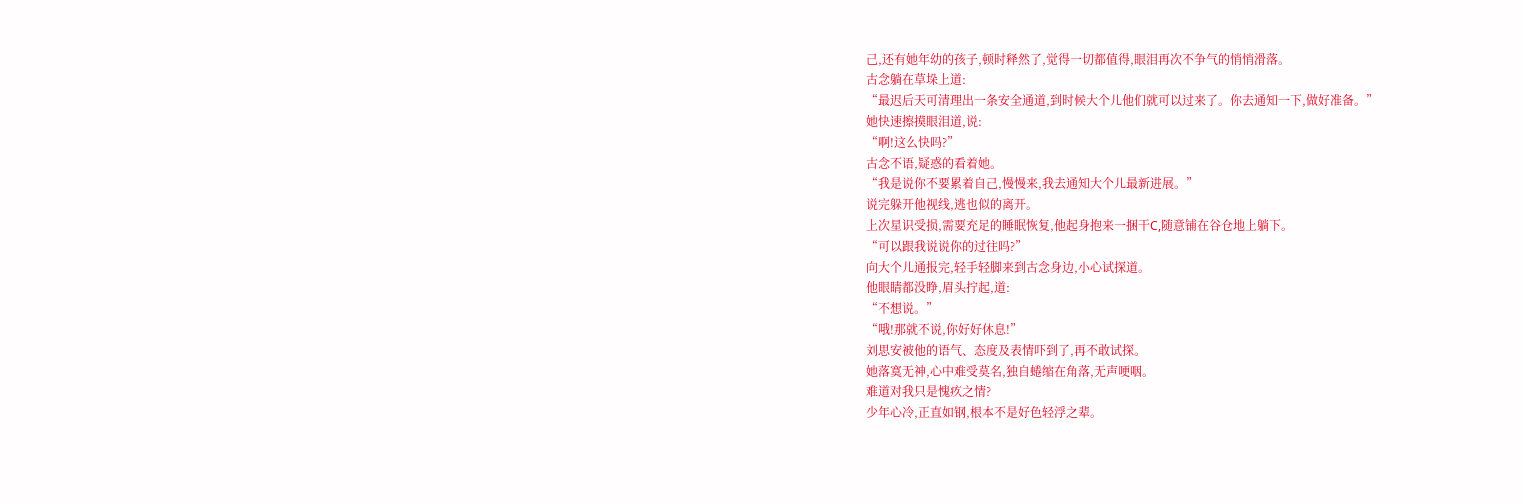己,还有她年幼的孩子,顿时释然了,觉得一切都值得,眼泪再次不争气的悄悄滑落。
古念躺在草垛上道:
“最迟后天可清理出一条安全通道,到时候大个儿他们就可以过来了。你去通知一下,做好准备。”
她快速擦摸眼泪道,说:
“啊!这么快吗?”
古念不语,疑惑的看着她。
“我是说你不要累着自己,慢慢来,我去通知大个儿最新进展。”
说完躲开他视线,逃也似的离开。
上次星识受损,需要充足的睡眠恢复,他起身抱来一捆干C,随意铺在谷仓地上躺下。
“可以跟我说说你的过往吗?”
向大个儿通报完,轻手轻脚来到古念身边,小心试探道。
他眼睛都没睁,眉头拧起,道:
“不想说。”
“哦!那就不说,你好好休息!”
刘思安被他的语气、态度及表情吓到了,再不敢试探。
她落寞无神,心中难受莫名,独自蜷缩在角落,无声哽咽。
难道对我只是愧疚之情?
少年心冷,正直如钢,根本不是好色轻浮之辈。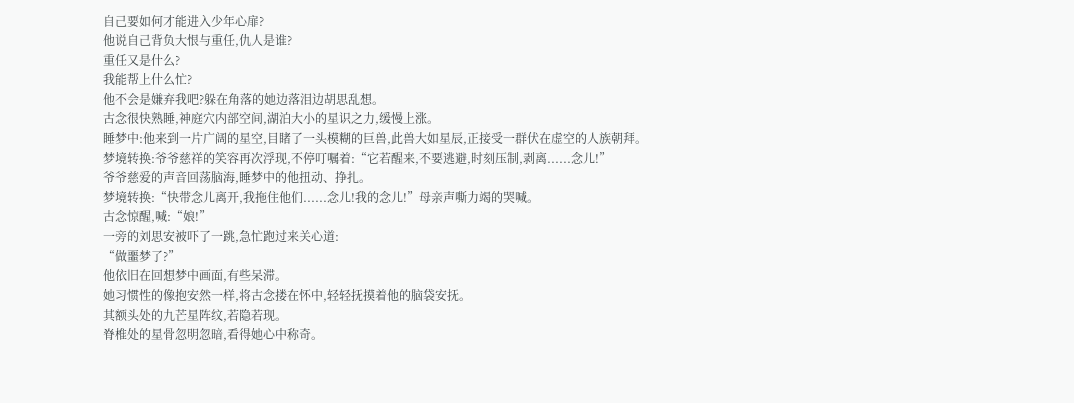自己要如何才能进入少年心扉?
他说自己背负大恨与重任,仇人是谁?
重任又是什么?
我能帮上什么忙?
他不会是嫌弃我吧?躲在角落的她边落泪边胡思乱想。
古念很快熟睡,神庭穴内部空间,湖泊大小的星识之力,缓慢上涨。
睡梦中:他来到一片广阔的星空,目睹了一头模糊的巨兽,此兽大如星辰,正接受一群伏在虚空的人族朝拜。
梦境转换:爷爷慈祥的笑容再次浮现,不停叮嘱着:“它若醒来,不要逃避,时刻压制,剥离......念儿!”
爷爷慈爱的声音回荡脑海,睡梦中的他扭动、挣扎。
梦境转换:“快带念儿离开,我拖住他们......念儿!我的念儿!”母亲声嘶力竭的哭喊。
古念惊醒,喊:“娘!”
一旁的刘思安被吓了一跳,急忙跑过来关心道:
“做噩梦了?”
他依旧在回想梦中画面,有些呆滞。
她习惯性的像抱安然一样,将古念搂在怀中,轻轻抚摸着他的脑袋安抚。
其额头处的九芒星阵纹,若隐若现。
脊椎处的星骨忽明忽暗,看得她心中称奇。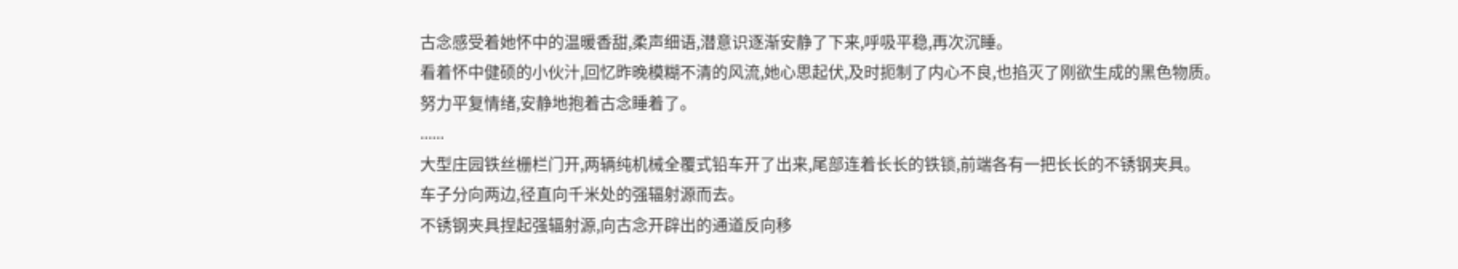古念感受着她怀中的温暖香甜,柔声细语,潜意识逐渐安静了下来,呼吸平稳,再次沉睡。
看着怀中健硕的小伙汁,回忆昨晚模糊不清的风流,她心思起伏,及时扼制了内心不良,也掐灭了刚欲生成的黑色物质。
努力平复情绪,安静地抱着古念睡着了。
......
大型庄园铁丝栅栏门开,两辆纯机械全覆式铅车开了出来,尾部连着长长的铁锁,前端各有一把长长的不锈钢夹具。
车子分向两边,径直向千米处的强辐射源而去。
不锈钢夹具捏起强辐射源,向古念开辟出的通道反向移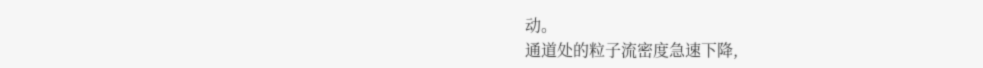动。
通道处的粒子流密度急速下降,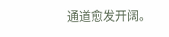通道愈发开阔。